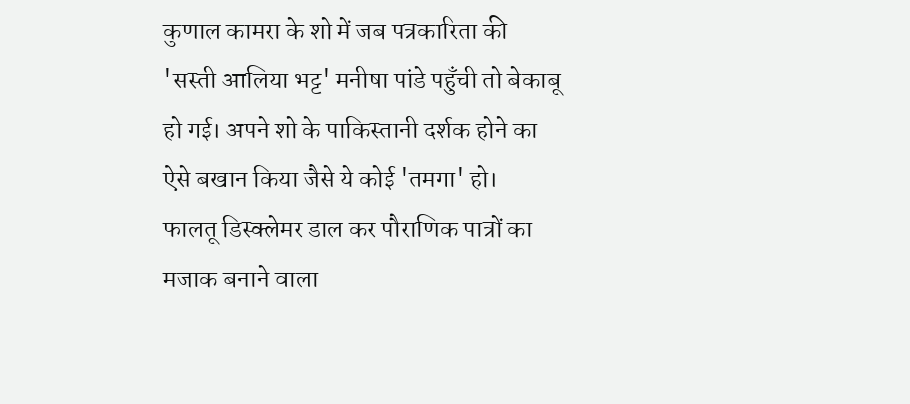कुणाल कामरा के शो में जब पत्रकारिता की 'सस्ती आलिया भट्ट' मनीषा पांडे पहुँची तो बेकाबू हो गई। अपने शो के पाकिस्तानी दर्शक होने का ऐसे बखान किया जैसे ये कोई 'तमगा' हो।
फालतू डिस्क्लेमर डाल कर पौराणिक पात्रों का मजाक बनाने वाला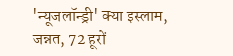'न्यूजलॉन्ड्री' क्या इस्लाम, जन्नत, 72 हूरों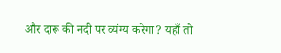और दारू की नदी पर व्यंग्य करेगा? यहाँ तो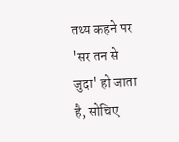तथ्य कहने पर 'सर तन से जुदा' हो जाता है, सोचिए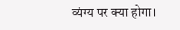व्यंग्य पर क्या होगा।